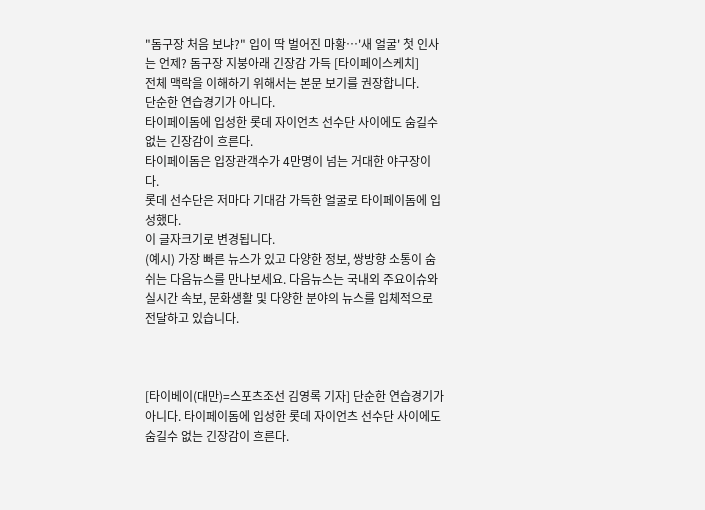"돔구장 처음 보냐?" 입이 딱 벌어진 마황…'새 얼굴' 첫 인사는 언제? 돔구장 지붕아래 긴장감 가득 [타이페이스케치]
전체 맥락을 이해하기 위해서는 본문 보기를 권장합니다.
단순한 연습경기가 아니다.
타이페이돔에 입성한 롯데 자이언츠 선수단 사이에도 숨길수 없는 긴장감이 흐른다.
타이페이돔은 입장관객수가 4만명이 넘는 거대한 야구장이다.
롯데 선수단은 저마다 기대감 가득한 얼굴로 타이페이돔에 입성했다.
이 글자크기로 변경됩니다.
(예시) 가장 빠른 뉴스가 있고 다양한 정보, 쌍방향 소통이 숨쉬는 다음뉴스를 만나보세요. 다음뉴스는 국내외 주요이슈와 실시간 속보, 문화생활 및 다양한 분야의 뉴스를 입체적으로 전달하고 있습니다.



[타이베이(대만)=스포츠조선 김영록 기자] 단순한 연습경기가 아니다. 타이페이돔에 입성한 롯데 자이언츠 선수단 사이에도 숨길수 없는 긴장감이 흐른다.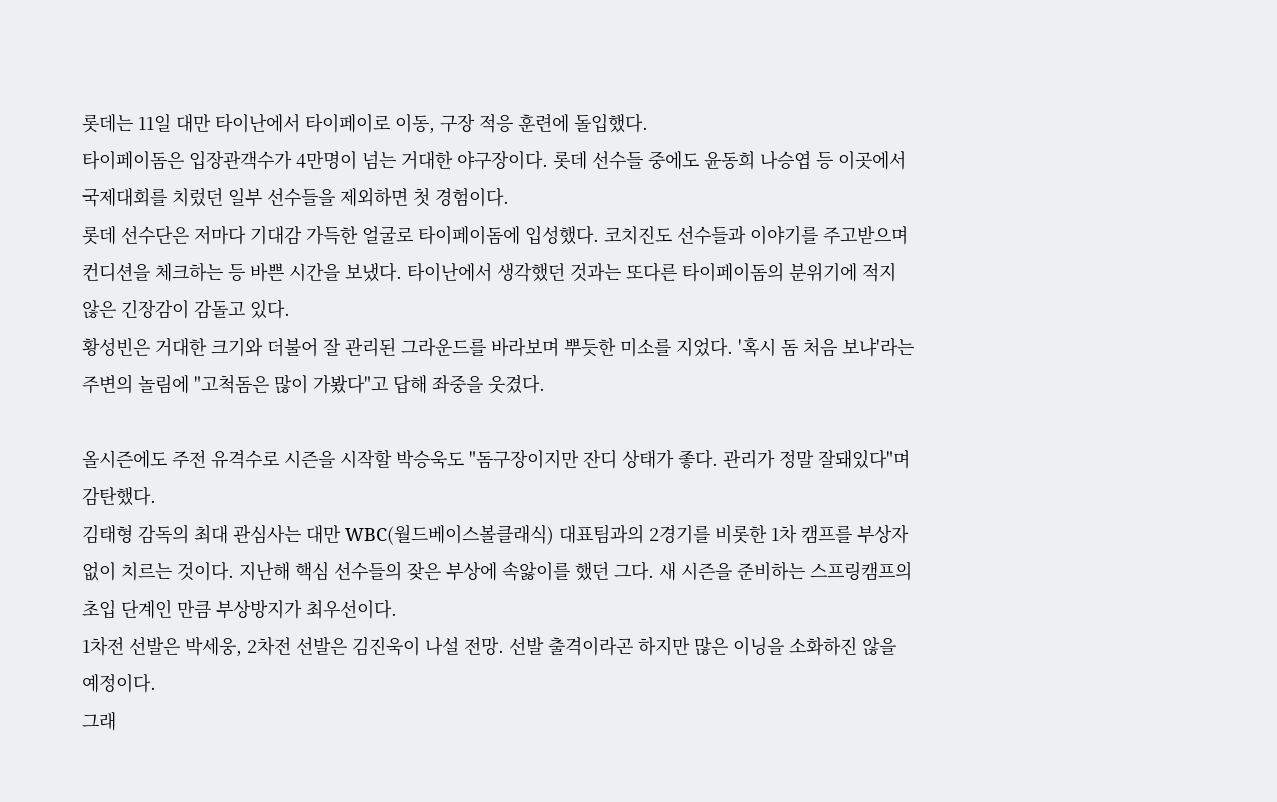롯데는 11일 대만 타이난에서 타이페이로 이동, 구장 적응 훈련에 돌입했다.
타이페이돔은 입장관객수가 4만명이 넘는 거대한 야구장이다. 롯데 선수들 중에도 윤동희 나승엽 등 이곳에서 국제대회를 치렀던 일부 선수들을 제외하면 첫 경험이다.
롯데 선수단은 저마다 기대감 가득한 얼굴로 타이페이돔에 입성했다. 코치진도 선수들과 이야기를 주고받으며 컨디션을 체크하는 등 바쁜 시간을 보냈다. 타이난에서 생각했던 것과는 또다른 타이페이돔의 분위기에 적지 않은 긴장감이 감돌고 있다.
황성빈은 거대한 크기와 더불어 잘 관리된 그라운드를 바라보며 뿌듯한 미소를 지었다. '혹시 돔 처음 보냐'라는 주변의 놀림에 "고척돔은 많이 가봤다"고 답해 좌중을 웃겼다.

올시즌에도 주전 유격수로 시즌을 시작할 박승욱도 "돔구장이지만 잔디 상태가 좋다. 관리가 정말 잘돼있다"며 감탄했다.
김태형 감독의 최대 관심사는 대만 WBC(월드베이스볼클래식) 대표팀과의 2경기를 비롯한 1차 캠프를 부상자 없이 치르는 것이다. 지난해 핵심 선수들의 잦은 부상에 속앓이를 했던 그다. 새 시즌을 준비하는 스프링캠프의 초입 단계인 만큼 부상방지가 최우선이다.
1차전 선발은 박세웅, 2차전 선발은 김진욱이 나설 전망. 선발 출격이라곤 하지만 많은 이닝을 소화하진 않을 예정이다.
그래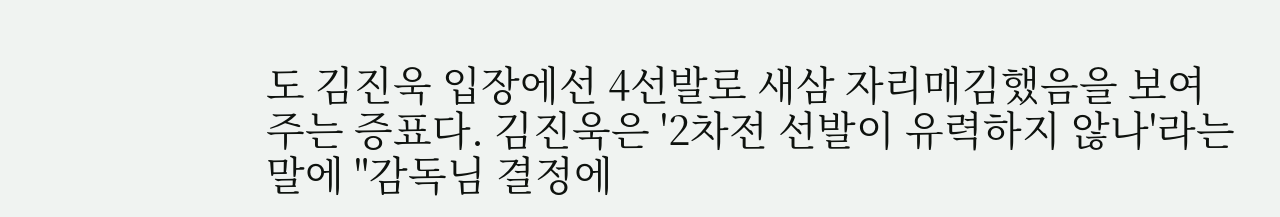도 김진욱 입장에선 4선발로 새삼 자리매김했음을 보여주는 증표다. 김진욱은 '2차전 선발이 유력하지 않나'라는 말에 "감독님 결정에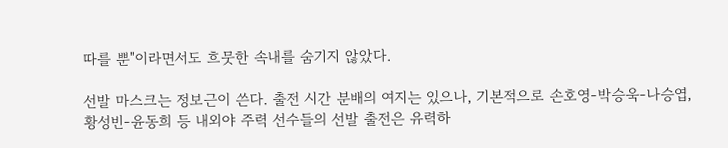따를 뿐"이라면서도 흐뭇한 속내를 숨기지 않았다.

선발 마스크는 정보근이 쓴다. 출전 시간 분배의 여지는 있으나, 기본적으로 손호영-박승욱-나승엽, 황성빈-윤동희 등 내외야 주력 선수들의 선발 출전은 유력하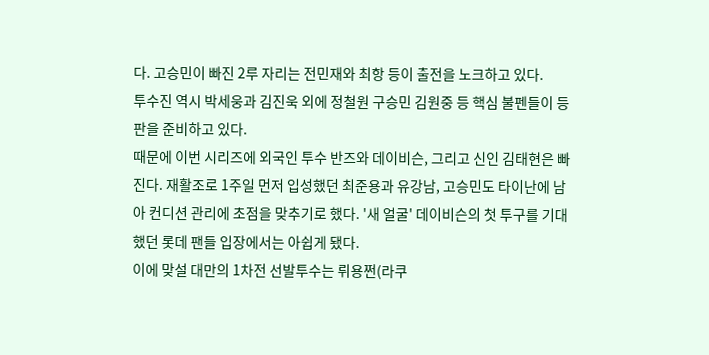다. 고승민이 빠진 2루 자리는 전민재와 최항 등이 출전을 노크하고 있다.
투수진 역시 박세웅과 김진욱 외에 정철원 구승민 김원중 등 핵심 불펜들이 등판을 준비하고 있다.
때문에 이번 시리즈에 외국인 투수 반즈와 데이비슨, 그리고 신인 김태현은 빠진다. 재활조로 1주일 먼저 입성했던 최준용과 유강남, 고승민도 타이난에 남아 컨디션 관리에 초점을 맞추기로 했다. '새 얼굴' 데이비슨의 첫 투구를 기대했던 롯데 팬들 입장에서는 아쉽게 됐다.
이에 맞설 대만의 1차전 선발투수는 뤼용쩐(라쿠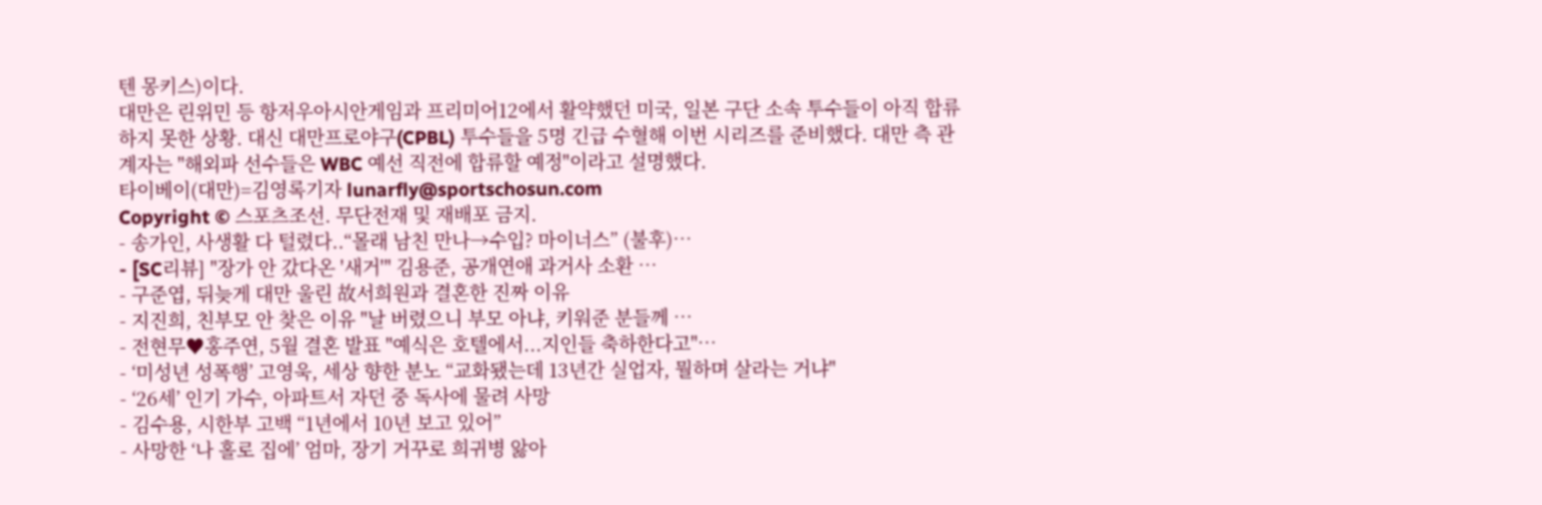텐 몽키스)이다.
대만은 린위민 등 항저우아시안게임과 프리미어12에서 활약했던 미국, 일본 구단 소속 투수들이 아직 합류하지 못한 상황. 대신 대만프로야구(CPBL) 투수들을 5명 긴급 수혈해 이번 시리즈를 준비했다. 대만 측 관계자는 "해외파 선수들은 WBC 예선 직전에 합류할 예정"이라고 설명했다.
타이베이(대만)=김영록기자 lunarfly@sportschosun.com
Copyright © 스포츠조선. 무단전재 및 재배포 금지.
- 송가인, 사생활 다 털렸다..“몰래 남친 만나→수입? 마이너스” (불후)…
- [SC리뷰] "장가 안 갔다온 '새거'" 김용준, 공개연애 과거사 소환 …
- 구준엽, 뒤늦게 대만 울린 故서희원과 결혼한 진짜 이유
- 지진희, 친부모 안 찾은 이유 "날 버렸으니 부모 아냐, 키워준 분들께 …
- 전현무♥홍주연, 5월 결혼 발표 "예식은 호텔에서...지인들 축하한다고"…
- ‘미성년 성폭행’ 고영욱, 세상 향한 분노 “교화됐는데 13년간 실업자, 뭘하며 살라는 거냐"
- ‘26세’ 인기 가수, 아파트서 자던 중 독사에 물려 사망
- 김수용, 시한부 고백 “1년에서 10년 보고 있어”
- 사망한 ‘나 홀로 집에’ 엄마, 장기 거꾸로 희귀병 앓아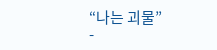“나는 괴물”
-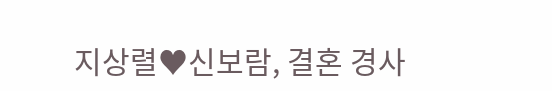지상렬♥신보람, 결혼 경사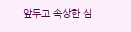앞두고 속상한 심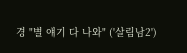경 "별 얘기 다 나와" ('살림남2')